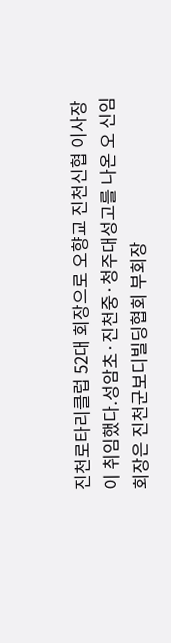진천로타리클럽 52대 회장으로 오향교 진천신협 이사장이 취임했다.성암초·진천중·청주대성고를 나온 오 신임 회장은 진천군보디빌딩협회 부회장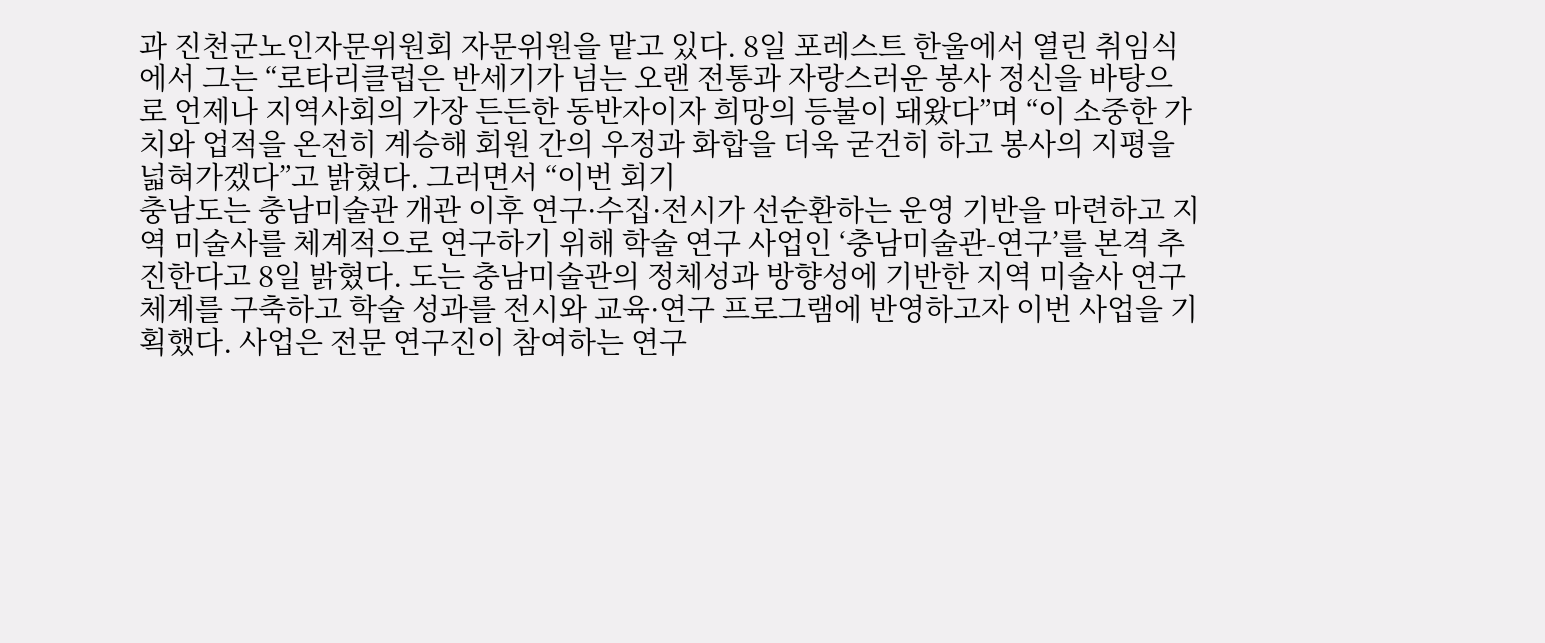과 진천군노인자문위원회 자문위원을 맡고 있다. 8일 포레스트 한울에서 열린 취임식에서 그는 “로타리클럽은 반세기가 넘는 오랜 전통과 자랑스러운 봉사 정신을 바탕으로 언제나 지역사회의 가장 든든한 동반자이자 희망의 등불이 돼왔다”며 “이 소중한 가치와 업적을 온전히 계승해 회원 간의 우정과 화합을 더욱 굳건히 하고 봉사의 지평을 넓혀가겠다”고 밝혔다. 그러면서 “이번 회기
충남도는 충남미술관 개관 이후 연구·수집·전시가 선순환하는 운영 기반을 마련하고 지역 미술사를 체계적으로 연구하기 위해 학술 연구 사업인 ‘충남미술관-연구’를 본격 추진한다고 8일 밝혔다. 도는 충남미술관의 정체성과 방향성에 기반한 지역 미술사 연구 체계를 구축하고 학술 성과를 전시와 교육·연구 프로그램에 반영하고자 이번 사업을 기획했다. 사업은 전문 연구진이 참여하는 연구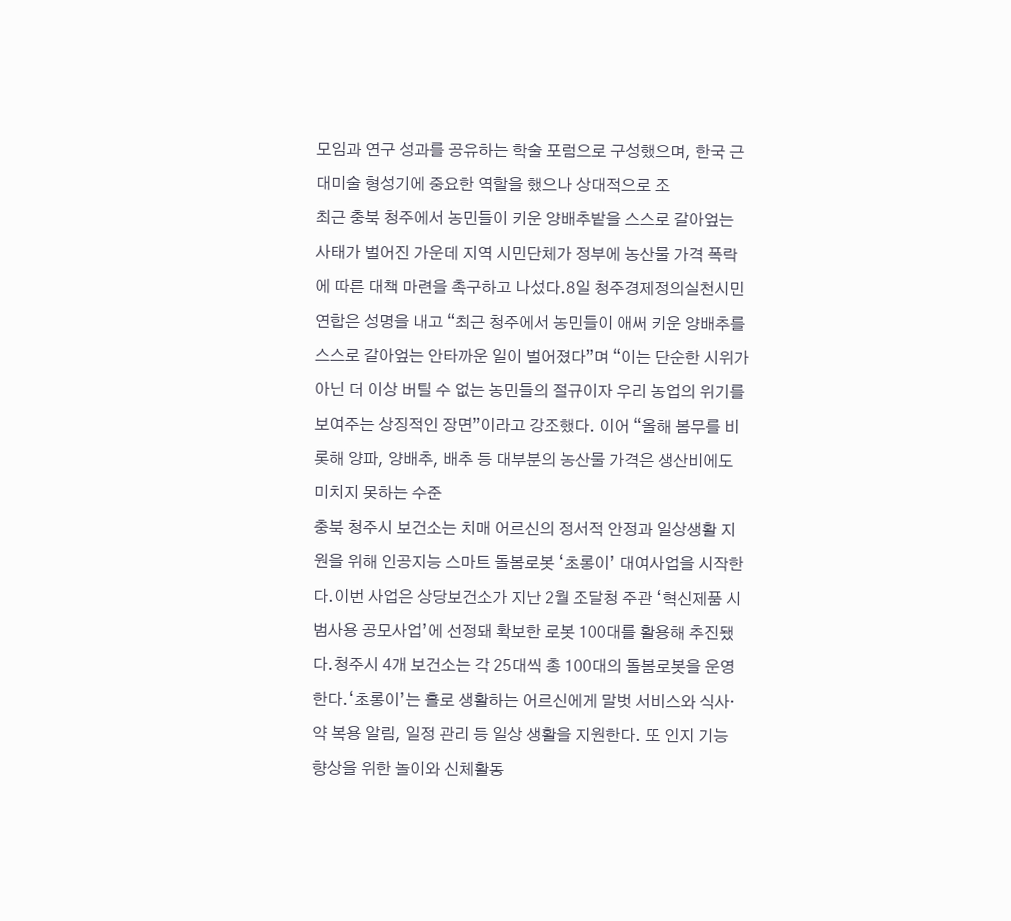모임과 연구 성과를 공유하는 학술 포럼으로 구성했으며, 한국 근대미술 형성기에 중요한 역할을 했으나 상대적으로 조
최근 충북 청주에서 농민들이 키운 양배추밭을 스스로 갈아엎는 사태가 벌어진 가운데 지역 시민단체가 정부에 농산물 가격 폭락에 따른 대책 마련을 촉구하고 나섰다.8일 청주경제정의실천시민연합은 성명을 내고 “최근 청주에서 농민들이 애써 키운 양배추를 스스로 갈아엎는 안타까운 일이 벌어졌다”며 “이는 단순한 시위가 아닌 더 이상 버틸 수 없는 농민들의 절규이자 우리 농업의 위기를 보여주는 상징적인 장면”이라고 강조했다. 이어 “올해 봄무를 비롯해 양파, 양배추, 배추 등 대부분의 농산물 가격은 생산비에도 미치지 못하는 수준
충북 청주시 보건소는 치매 어르신의 정서적 안정과 일상생활 지원을 위해 인공지능 스마트 돌봄로봇 ‘초롱이’ 대여사업을 시작한다.이번 사업은 상당보건소가 지난 2월 조달청 주관 ‘혁신제품 시범사용 공모사업’에 선정돼 확보한 로봇 100대를 활용해 추진됐다.청주시 4개 보건소는 각 25대씩 총 100대의 돌봄로봇을 운영한다.‘초롱이’는 홀로 생활하는 어르신에게 말벗 서비스와 식사·약 복용 알림, 일정 관리 등 일상 생활을 지원한다. 또 인지 기능 향상을 위한 놀이와 신체활동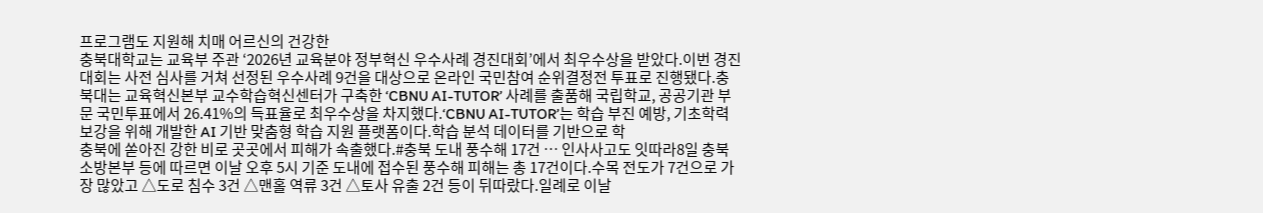프로그램도 지원해 치매 어르신의 건강한
충북대학교는 교육부 주관 ‘2026년 교육분야 정부혁신 우수사례 경진대회’에서 최우수상을 받았다.이번 경진대회는 사전 심사를 거쳐 선정된 우수사례 9건을 대상으로 온라인 국민참여 순위결정전 투표로 진행됐다.충북대는 교육혁신본부 교수학습혁신센터가 구축한 ‘CBNU AI-TUTOR’ 사례를 출품해 국립학교, 공공기관 부문 국민투표에서 26.41%의 득표율로 최우수상을 차지했다.‘CBNU AI-TUTOR’는 학습 부진 예방, 기초학력 보강을 위해 개발한 AI 기반 맞춤형 학습 지원 플랫폼이다.학습 분석 데이터를 기반으로 학
충북에 쏟아진 강한 비로 곳곳에서 피해가 속출했다.#충북 도내 풍수해 17건 … 인사사고도 잇따라8일 충북소방본부 등에 따르면 이날 오후 5시 기준 도내에 접수된 풍수해 피해는 총 17건이다.수목 전도가 7건으로 가장 많았고 △도로 침수 3건 △맨홀 역류 3건 △토사 유출 2건 등이 뒤따랐다.일례로 이날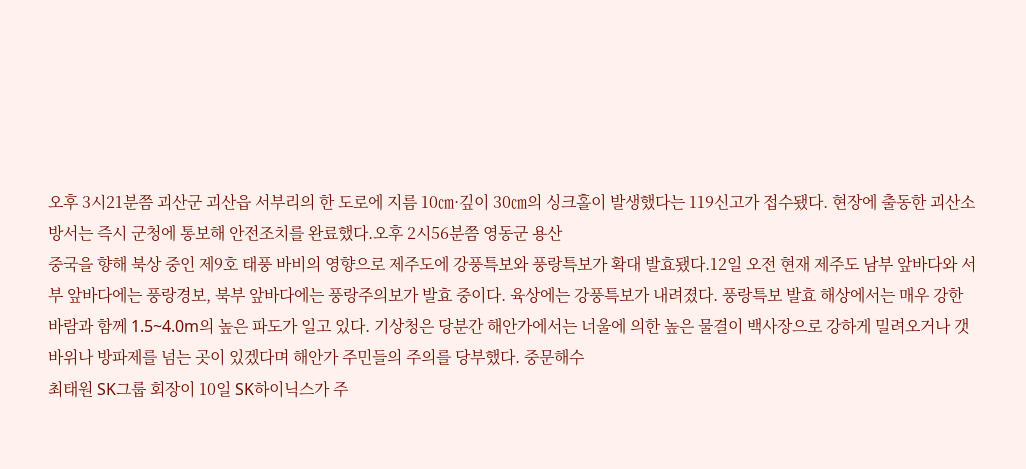오후 3시21분쯤 괴산군 괴산읍 서부리의 한 도로에 지름 10㎝·깊이 30㎝의 싱크홀이 발생했다는 119신고가 접수됐다. 현장에 출동한 괴산소방서는 즉시 군청에 통보해 안전조치를 완료했다.오후 2시56분쯤 영동군 용산
중국을 향해 북상 중인 제9호 태풍 바비의 영향으로 제주도에 강풍특보와 풍랑특보가 확대 발효됐다.12일 오전 현재 제주도 남부 앞바다와 서부 앞바다에는 풍랑경보, 북부 앞바다에는 풍랑주의보가 발효 중이다. 육상에는 강풍특보가 내려졌다. 풍랑특보 발효 해상에서는 매우 강한 바람과 함께 1.5~4.0m의 높은 파도가 일고 있다. 기상청은 당분간 해안가에서는 너울에 의한 높은 물결이 백사장으로 강하게 밀려오거나 갯바위나 방파제를 넘는 곳이 있겠다며 해안가 주민들의 주의를 당부했다. 중문해수
최태원 SK그룹 회장이 10일 SK하이닉스가 주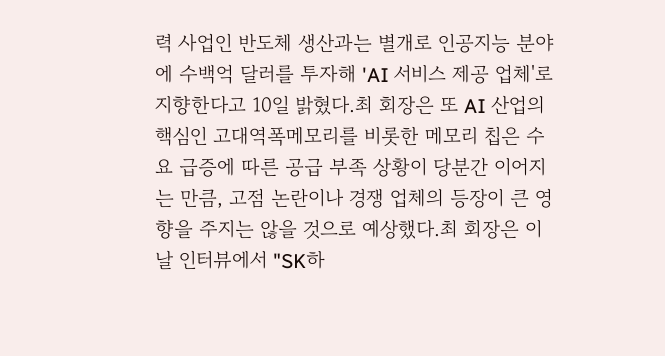력 사업인 반도체 생산과는 별개로 인공지능 분야에 수백억 달러를 투자해 'AI 서비스 제공 업체'로 지향한다고 10일 밝혔다.최 회장은 또 AI 산업의 핵심인 고대역폭메모리를 비롯한 메모리 칩은 수요 급증에 따른 공급 부족 상황이 당분간 이어지는 만큼, 고점 논란이나 경쟁 업체의 등장이 큰 영향을 주지는 않을 것으로 예상했다.최 회장은 이날 인터뷰에서 "SK하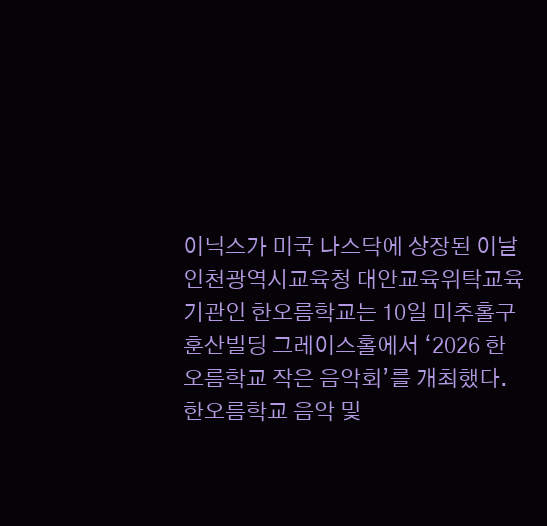이닉스가 미국 나스닥에 상장된 이날
인천광역시교육청 대안교육위탁교육기관인 한오름학교는 10일 미추홀구 훈산빌딩 그레이스홀에서 ‘2026 한오름학교 작은 음악회’를 개최했다.한오름학교 음악 및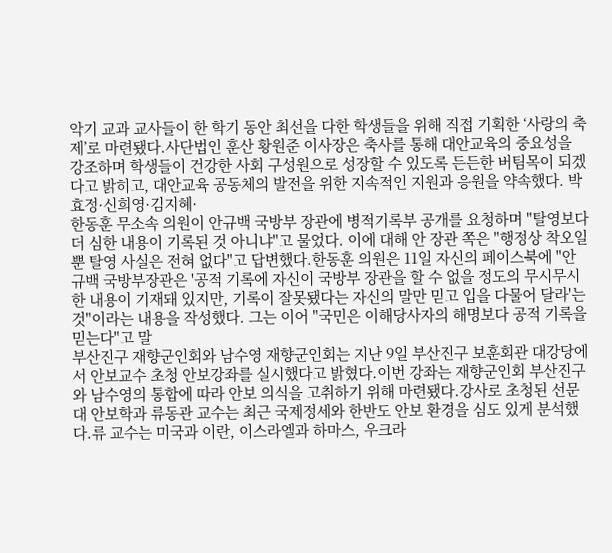악기 교과 교사들이 한 학기 동안 최선을 다한 학생들을 위해 직접 기획한 ‘사랑의 축제’로 마련됐다.사단법인 훈산 황원준 이사장은 축사를 통해 대안교육의 중요성을 강조하며 학생들이 건강한 사회 구성원으로 성장할 수 있도록 든든한 버팀목이 되겠다고 밝히고, 대안교육 공동체의 발전을 위한 지속적인 지원과 응원을 약속했다. 박효정·신희영·김지혜·
한동훈 무소속 의원이 안규백 국방부 장관에 병적기록부 공개를 요청하며 "탈영보다 더 심한 내용이 기록된 것 아니냐"고 물었다. 이에 대해 안 장관 쪽은 "행정상 착오일 뿐 탈영 사실은 전혀 없다"고 답변했다.한동훈 의원은 11일 자신의 페이스북에 "안규백 국방부장관은 '공적 기록에 자신이 국방부 장관을 할 수 없을 정도의 무시무시한 내용이 기재돼 있지만, 기록이 잘못됐다는 자신의 말만 믿고 입을 다물어 달라'는 것"이라는 내용을 작성했다. 그는 이어 "국민은 이해당사자의 해명보다 공적 기록을 믿는다"고 말
부산진구 재향군인회와 남수영 재향군인회는 지난 9일 부산진구 보훈회관 대강당에서 안보교수 초청 안보강좌를 실시했다고 밝혔다.이번 강좌는 재향군인회 부산진구와 남수영의 통합에 따라 안보 의식을 고취하기 위해 마련됐다.강사로 초청된 선문대 안보학과 류동관 교수는 최근 국제정세와 한반도 안보 환경을 심도 있게 분석했다.류 교수는 미국과 이란, 이스라엘과 하마스, 우크라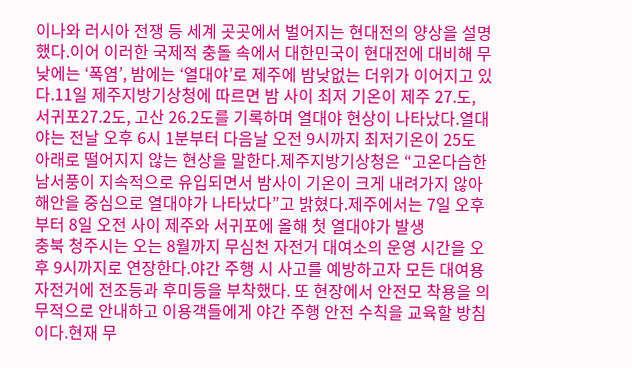이나와 러시아 전쟁 등 세계 곳곳에서 벌어지는 현대전의 양상을 설명했다.이어 이러한 국제적 충돌 속에서 대한민국이 현대전에 대비해 무
낮에는 ‘폭염’, 밤에는 ‘열대야’로 제주에 밤낮없는 더위가 이어지고 있다.11일 제주지방기상청에 따르면 밤 사이 최저 기온이 제주 27.도, 서귀포27.2도, 고산 26.2도를 기록하며 열대야 현상이 나타났다.열대야는 전날 오후 6시 1분부터 다음날 오전 9시까지 최저기온이 25도 아래로 떨어지지 않는 현상을 말한다.제주지방기상청은 “고온다습한 남서풍이 지속적으로 유입되면서 밤사이 기온이 크게 내려가지 않아 해안을 중심으로 열대야가 나타났다”고 밝혔다.제주에서는 7일 오후부터 8일 오전 사이 제주와 서귀포에 올해 첫 열대야가 발생
충북 청주시는 오는 8월까지 무심천 자전거 대여소의 운영 시간을 오후 9시까지로 연장한다.야간 주행 시 사고를 예방하고자 모든 대여용 자전거에 전조등과 후미등을 부착했다. 또 현장에서 안전모 착용을 의무적으로 안내하고 이용객들에게 야간 주행 안전 수칙을 교육할 방침이다.현재 무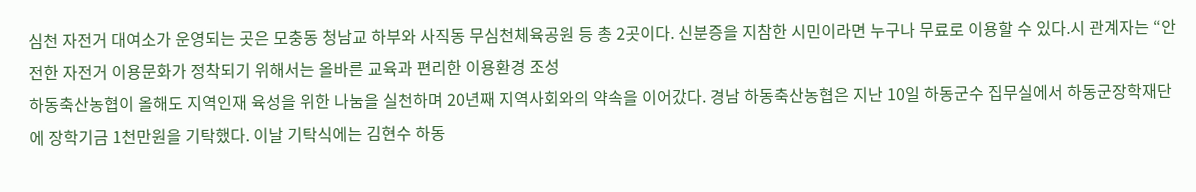심천 자전거 대여소가 운영되는 곳은 모충동 청남교 하부와 사직동 무심천체육공원 등 총 2곳이다. 신분증을 지참한 시민이라면 누구나 무료로 이용할 수 있다.시 관계자는 “안전한 자전거 이용문화가 정착되기 위해서는 올바른 교육과 편리한 이용환경 조성
하동축산농협이 올해도 지역인재 육성을 위한 나눔을 실천하며 20년째 지역사회와의 약속을 이어갔다. 경남 하동축산농협은 지난 10일 하동군수 집무실에서 하동군장학재단에 장학기금 1천만원을 기탁했다. 이날 기탁식에는 김현수 하동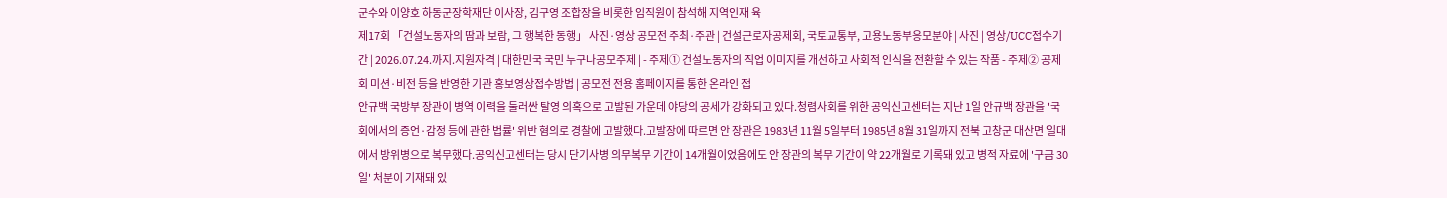군수와 이양호 하동군장학재단 이사장, 김구영 조합장을 비롯한 임직원이 참석해 지역인재 육
제17회 「건설노동자의 땀과 보람, 그 행복한 동행」 사진·영상 공모전 주최·주관 | 건설근로자공제회, 국토교통부, 고용노동부응모분야 | 사진 | 영상/UCC접수기간 | 2026.07.24.까지.지원자격 | 대한민국 국민 누구나공모주제 | - 주제① 건설노동자의 직업 이미지를 개선하고 사회적 인식을 전환할 수 있는 작품 - 주제② 공제회 미션·비전 등을 반영한 기관 홍보영상접수방법 | 공모전 전용 홈페이지를 통한 온라인 접
안규백 국방부 장관이 병역 이력을 둘러싼 탈영 의혹으로 고발된 가운데 야당의 공세가 강화되고 있다.청렴사회를 위한 공익신고센터는 지난 1일 안규백 장관을 '국회에서의 증언·감정 등에 관한 법률' 위반 혐의로 경찰에 고발했다.고발장에 따르면 안 장관은 1983년 11월 5일부터 1985년 8월 31일까지 전북 고창군 대산면 일대에서 방위병으로 복무했다.공익신고센터는 당시 단기사병 의무복무 기간이 14개월이었음에도 안 장관의 복무 기간이 약 22개월로 기록돼 있고 병적 자료에 '구금 30일' 처분이 기재돼 있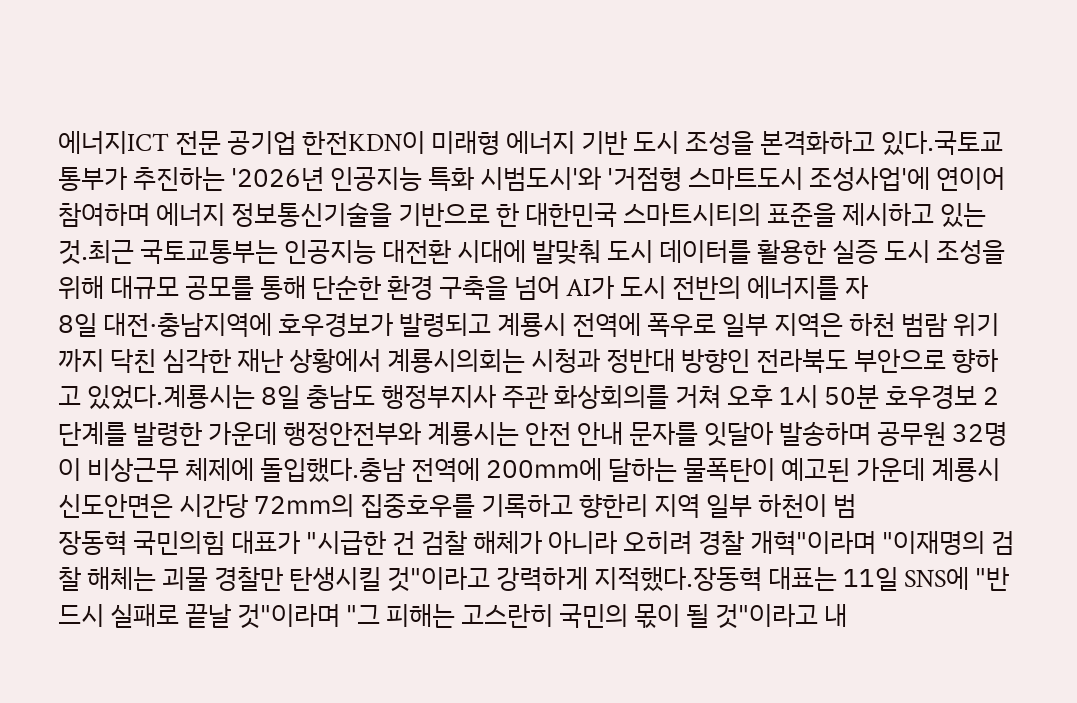에너지ICT 전문 공기업 한전KDN이 미래형 에너지 기반 도시 조성을 본격화하고 있다.국토교통부가 추진하는 '2026년 인공지능 특화 시범도시'와 '거점형 스마트도시 조성사업'에 연이어 참여하며 에너지 정보통신기술을 기반으로 한 대한민국 스마트시티의 표준을 제시하고 있는 것.최근 국토교통부는 인공지능 대전환 시대에 발맞춰 도시 데이터를 활용한 실증 도시 조성을 위해 대규모 공모를 통해 단순한 환경 구축을 넘어 AI가 도시 전반의 에너지를 자
8일 대전·충남지역에 호우경보가 발령되고 계룡시 전역에 폭우로 일부 지역은 하천 범람 위기까지 닥친 심각한 재난 상황에서 계룡시의회는 시청과 정반대 방향인 전라북도 부안으로 향하고 있었다.계룡시는 8일 충남도 행정부지사 주관 화상회의를 거쳐 오후 1시 50분 호우경보 2단계를 발령한 가운데 행정안전부와 계룡시는 안전 안내 문자를 잇달아 발송하며 공무원 32명이 비상근무 체제에 돌입했다.충남 전역에 200㎜에 달하는 물폭탄이 예고된 가운데 계룡시 신도안면은 시간당 72㎜의 집중호우를 기록하고 향한리 지역 일부 하천이 범
장동혁 국민의힘 대표가 "시급한 건 검찰 해체가 아니라 오히려 경찰 개혁"이라며 "이재명의 검찰 해체는 괴물 경찰만 탄생시킬 것"이라고 강력하게 지적했다.장동혁 대표는 11일 SNS에 "반드시 실패로 끝날 것"이라며 "그 피해는 고스란히 국민의 몫이 될 것"이라고 내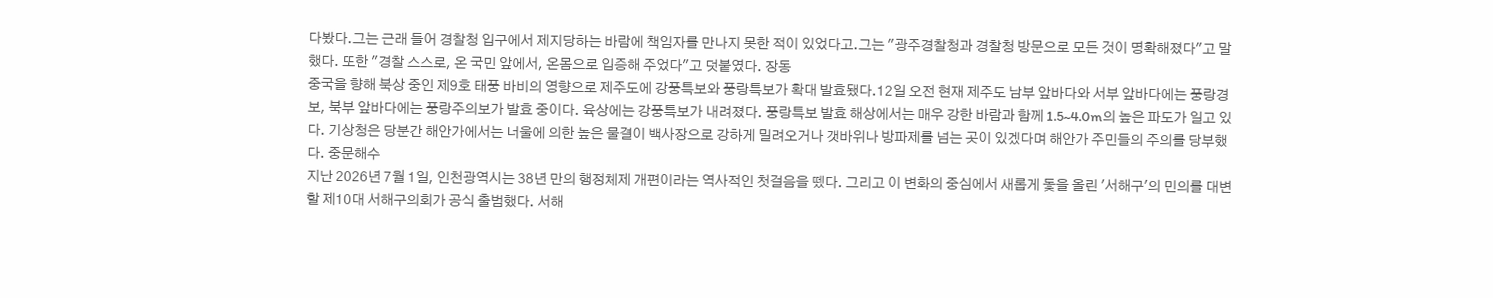다봤다.그는 근래 들어 경찰청 입구에서 제지당하는 바람에 책임자를 만나지 못한 적이 있었다고.그는 "광주경찰청과 경찰청 방문으로 모든 것이 명확해졌다"고 말했다. 또한 "경찰 스스로, 온 국민 앞에서, 온몸으로 입증해 주었다"고 덧붙였다. 장동
중국을 향해 북상 중인 제9호 태풍 바비의 영향으로 제주도에 강풍특보와 풍랑특보가 확대 발효됐다.12일 오전 현재 제주도 남부 앞바다와 서부 앞바다에는 풍랑경보, 북부 앞바다에는 풍랑주의보가 발효 중이다. 육상에는 강풍특보가 내려졌다. 풍랑특보 발효 해상에서는 매우 강한 바람과 함께 1.5~4.0m의 높은 파도가 일고 있다. 기상청은 당분간 해안가에서는 너울에 의한 높은 물결이 백사장으로 강하게 밀려오거나 갯바위나 방파제를 넘는 곳이 있겠다며 해안가 주민들의 주의를 당부했다. 중문해수
지난 2026년 7월 1일, 인천광역시는 38년 만의 행정체제 개편이라는 역사적인 첫걸음을 뗐다. 그리고 이 변화의 중심에서 새롭게 돛을 올린 '서해구'의 민의를 대변할 제10대 서해구의회가 공식 출범했다. 서해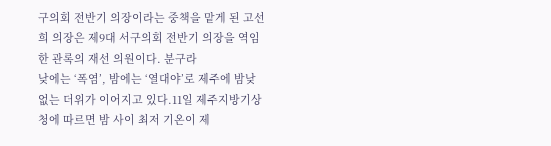구의회 전반기 의장이라는 중책을 맡게 된 고선희 의장은 제9대 서구의회 전반기 의장을 역임한 관록의 재선 의원이다. 분구라
낮에는 ‘폭염’, 밤에는 ‘열대야’로 제주에 밤낮없는 더위가 이어지고 있다.11일 제주지방기상청에 따르면 밤 사이 최저 기온이 제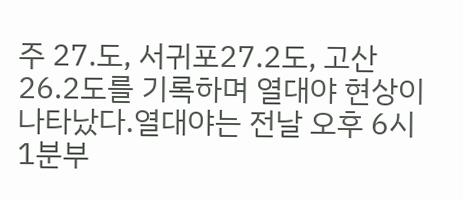주 27.도, 서귀포27.2도, 고산 26.2도를 기록하며 열대야 현상이 나타났다.열대야는 전날 오후 6시 1분부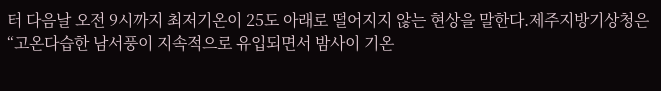터 다음날 오전 9시까지 최저기온이 25도 아래로 떨어지지 않는 현상을 말한다.제주지방기상청은 “고온다습한 남서풍이 지속적으로 유입되면서 밤사이 기온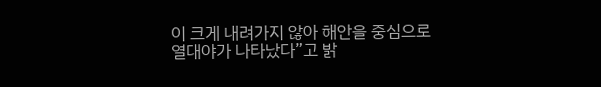이 크게 내려가지 않아 해안을 중심으로 열대야가 나타났다”고 밝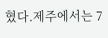혔다.제주에서는 7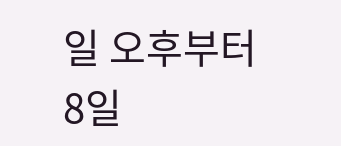일 오후부터 8일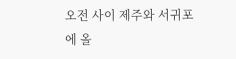오전 사이 제주와 서귀포에 올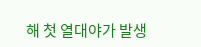해 첫 열대야가 발생